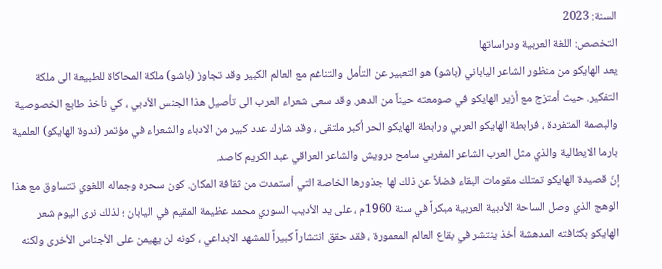السنة: 2023
التخصص: اللغة العربية ودراساتها
يعد الهايكو من منظور الشاعر الياباني (باشو) هو التعبير عن التأمل والتناغم مع العالم الكبير وقد تجاوز (باشو) ملكة المحاكاة للطبيعة الى ملكة التفكير. حيث أمتزج مع أزير الهايكو في صومعته حيناً من الدهر. وقد سعى شعراء العرب الى تأصيل هذا الجنس الأدبي ، كي نأخذ طابع الخصوصية والبصمة المتفردة ، فرابطة الهايكو العربي ورابطة الهايكو الحر أكبر ملتقى ، وقد شارك عدد كبير من الادباء والشعراء في مؤتمر (ندوة الهايكو) العلمية بارما الايطالية والذي مثل العرب الشاعر المغربي سامح درويش والشاعر العراقي عبد الكريم كاصد.
إنّ قصيدة الهايكو تمتلك مقومات البقاء فضلاً عن ذلك لها جذورها الخاصة التي أستمدت من ثقافة المكان. كون سحره وجماله اللغوي تتساوق مع هذا الوهج الذي وصل الساحة الأدبية العربية مبكراً في سنة 1960م ، على يد الأديب السوري محمد عظيمة المقيم في اليابان ؛ لذلك نرى اليوم شعر الهايكو بكثافته المدهشة أخذ ينتشر في بقاع العالم المعمورة ، فقد حقق انتشاراً كبيراً للمشهد الابداعي ، كونه لن يهيمن على الأجناس الأخرى ولكنه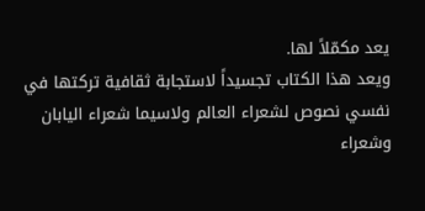يعد مكمّلاً لها.
ويعد هذا الكتاب تجسيداً لاستجابة ثقافية تركتها في نفسي نصوص لشعراء العالم ولاسيما شعراء اليابان وشعراء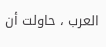العرب ، حاولت أن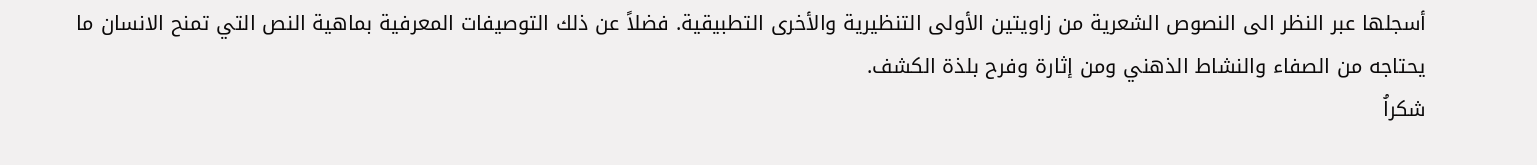أسجلها عبر النظر الى النصوص الشعرية من زاويتين الأولى التنظيرية والأخرى التطبيقية. فضلاً عن ذلك التوصيفات المعرفية بماهية النص التي تمنح الانسان ما يحتاجه من الصفاء والنشاط الذهني ومن إثارة وفرح بلذة الكشف.
شكراُ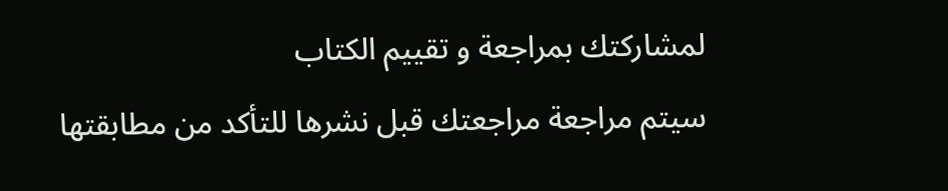لمشاركتك بمراجعة و تقييم الكتاب
سيتم مراجعة مراجعتك قبل نشرها للتأكد من مطابقتها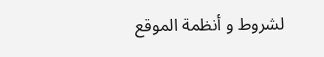لشروط و أنظمة الموقع